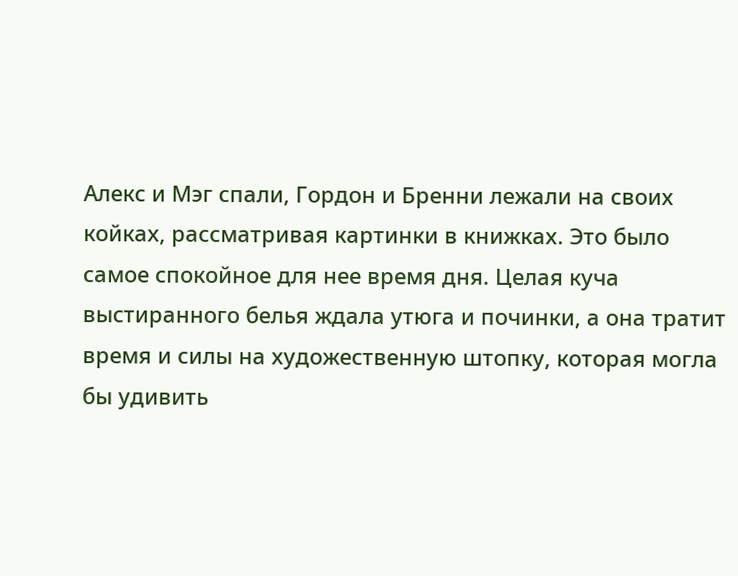Алекс и Мэг спали, Гордон и Бренни лежали на своих койках, рассматривая картинки в книжках. Это было самое спокойное для нее время дня. Целая куча выстиранного белья ждала утюга и починки, а она тратит время и силы на художественную штопку, которая могла бы удивить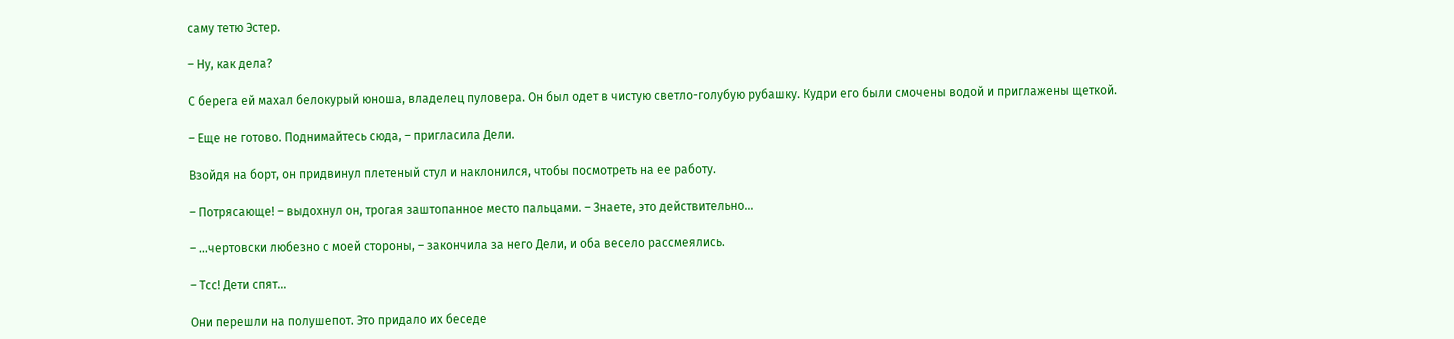саму тетю Эстер.

– Ну, как дела?

С берега ей махал белокурый юноша, владелец пуловера. Он был одет в чистую светло-голубую рубашку. Кудри его были смочены водой и приглажены щеткой.

– Еще не готово. Поднимайтесь сюда, – пригласила Дели.

Взойдя на борт, он придвинул плетеный стул и наклонился, чтобы посмотреть на ее работу.

– Потрясающе! – выдохнул он, трогая заштопанное место пальцами. – Знаете, это действительно…

– …чертовски любезно с моей стороны, – закончила за него Дели, и оба весело рассмеялись.

– Тсс! Дети спят…

Они перешли на полушепот. Это придало их беседе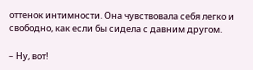оттенок интимности. Она чувствовала себя легко и свободно, как если бы сидела с давним другом.

– Ну, вот!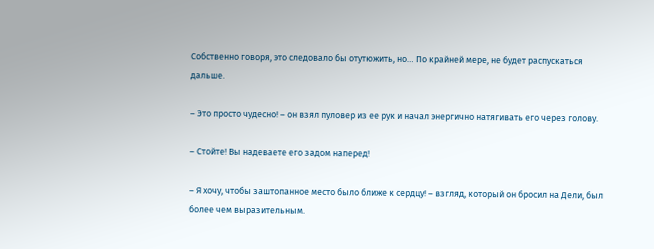Собственно говоря, это следовало бы отутюжить, но… По крайней мере, не будет распускаться дальше.

– Это просто чудесно! – он взял пуловер из ее рук и начал энергично натягивать его через голову.

– Стойте! Вы надеваете его задом наперед!

– Я хочу, чтобы заштопанное место было ближе к сердцу! – взгляд, который он бросил на Дели, был более чем выразительным.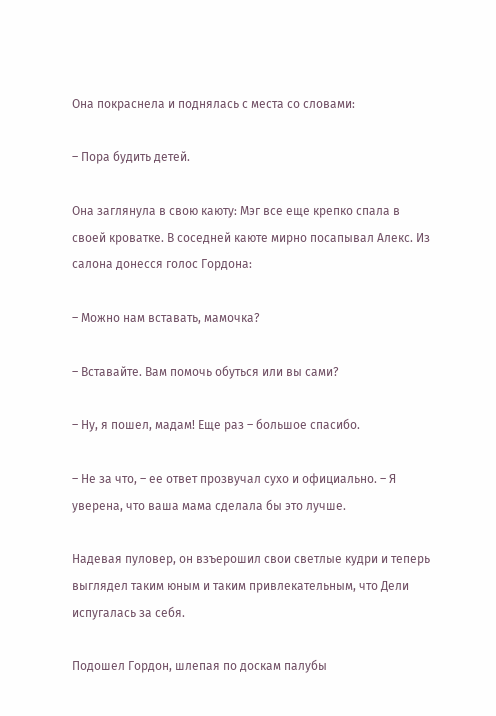Она покраснела и поднялась с места со словами:

– Пора будить детей.

Она заглянула в свою каюту: Мэг все еще крепко спала в своей кроватке. В соседней каюте мирно посапывал Алекс. Из салона донесся голос Гордона:

– Можно нам вставать, мамочка?

– Вставайте. Вам помочь обуться или вы сами?

– Ну, я пошел, мадам! Еще раз – большое спасибо.

– Не за что, – ее ответ прозвучал сухо и официально. – Я уверена, что ваша мама сделала бы это лучше.

Надевая пуловер, он взъерошил свои светлые кудри и теперь выглядел таким юным и таким привлекательным, что Дели испугалась за себя.

Подошел Гордон, шлепая по доскам палубы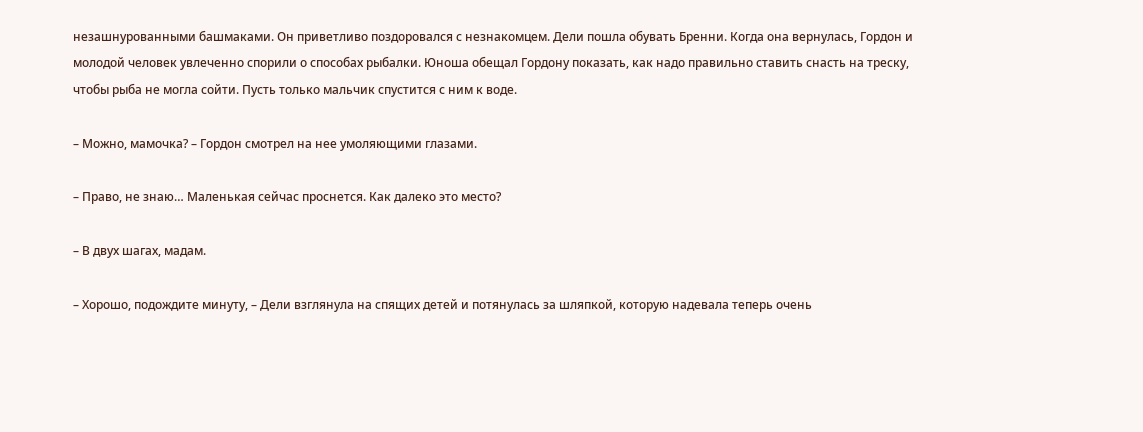незашнурованными башмаками. Он приветливо поздоровался с незнакомцем. Дели пошла обувать Бренни. Когда она вернулась, Гордон и молодой человек увлеченно спорили о способах рыбалки. Юноша обещал Гордону показать, как надо правильно ставить снасть на треску, чтобы рыба не могла сойти. Пусть только мальчик спустится с ним к воде.

– Можно, мамочка? – Гордон смотрел на нее умоляющими глазами.

– Право, не знаю… Маленькая сейчас проснется. Как далеко это место?

– В двух шагах, мадам.

– Хорошо, подождите минуту, – Дели взглянула на спящих детей и потянулась за шляпкой, которую надевала теперь очень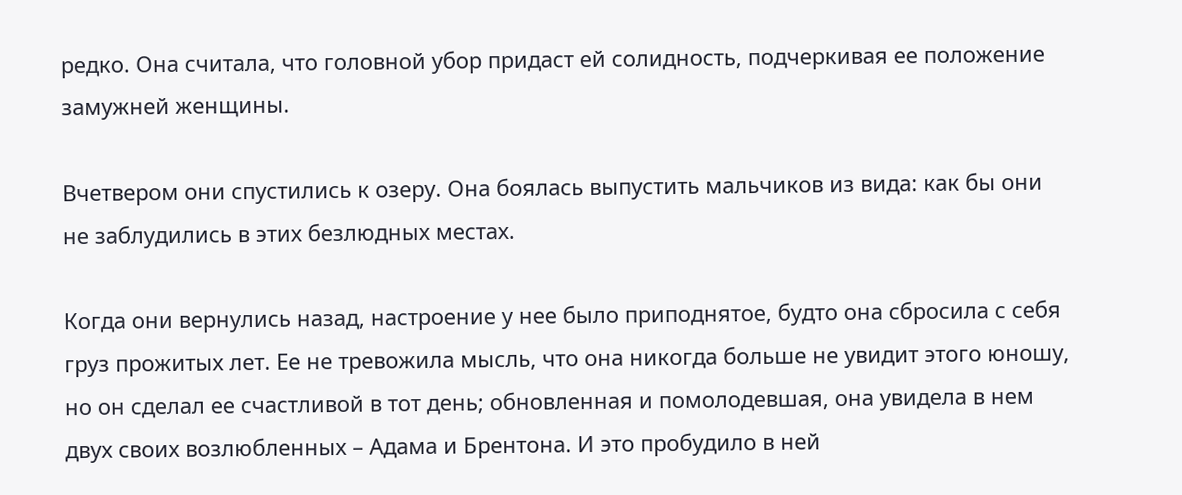редко. Она считала, что головной убор придаст ей солидность, подчеркивая ее положение замужней женщины.

Вчетвером они спустились к озеру. Она боялась выпустить мальчиков из вида: как бы они не заблудились в этих безлюдных местах.

Когда они вернулись назад, настроение у нее было приподнятое, будто она сбросила с себя груз прожитых лет. Ее не тревожила мысль, что она никогда больше не увидит этого юношу, но он сделал ее счастливой в тот день; обновленная и помолодевшая, она увидела в нем двух своих возлюбленных – Адама и Брентона. И это пробудило в ней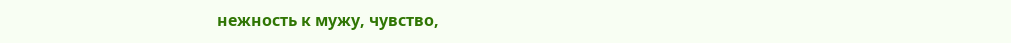нежность к мужу, чувство,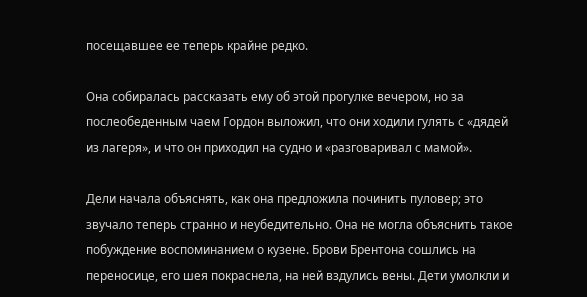посещавшее ее теперь крайне редко.

Она собиралась рассказать ему об этой прогулке вечером, но за послеобеденным чаем Гордон выложил, что они ходили гулять с «дядей из лагеря», и что он приходил на судно и «разговаривал с мамой».

Дели начала объяснять, как она предложила починить пуловер; это звучало теперь странно и неубедительно. Она не могла объяснить такое побуждение воспоминанием о кузене. Брови Брентона сошлись на переносице, его шея покраснела, на ней вздулись вены. Дети умолкли и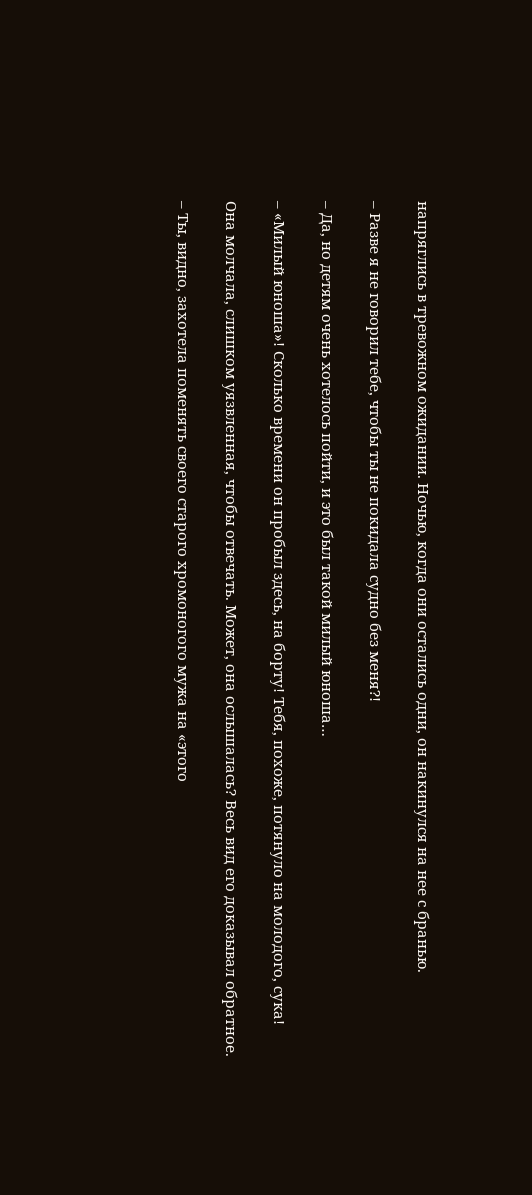напряглись в тревожном ожидании. Ночью, когда они остались одни, он накинулся на нее с бранью.

– Разве я не говорил тебе, чтобы ты не покидала судно без меня?!

– Да, но детям очень хотелось пойти, и это был такой милый юноша…

– «Милый юноша»! Сколько времени он пробыл здесь, на борту! Тебя, похоже, потянуло на молодого, сука!

Она молчала, слишком уязвленная, чтобы отвечать. Может, она ослышалась? Весь вид его доказывал обратное.

– Ты, видно, захотела поменять своего старого хромоногого мужа на «этого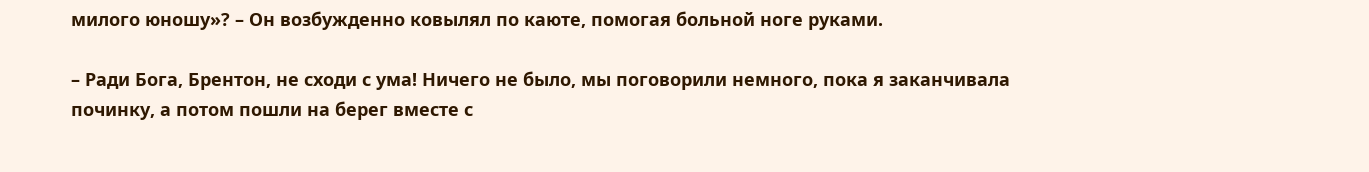милого юношу»? – Он возбужденно ковылял по каюте, помогая больной ноге руками.

– Ради Бога, Брентон, не сходи с ума! Ничего не было, мы поговорили немного, пока я заканчивала починку, а потом пошли на берег вместе с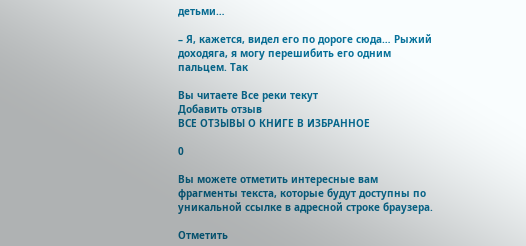детьми…

– Я, кажется, видел его по дороге сюда… Рыжий доходяга, я могу перешибить его одним пальцем. Так

Вы читаете Все реки текут
Добавить отзыв
ВСЕ ОТЗЫВЫ О КНИГЕ В ИЗБРАННОЕ

0

Вы можете отметить интересные вам фрагменты текста, которые будут доступны по уникальной ссылке в адресной строке браузера.

Отметить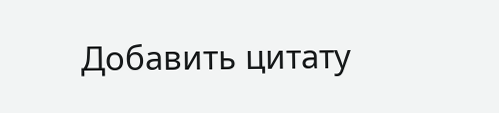Добавить цитату